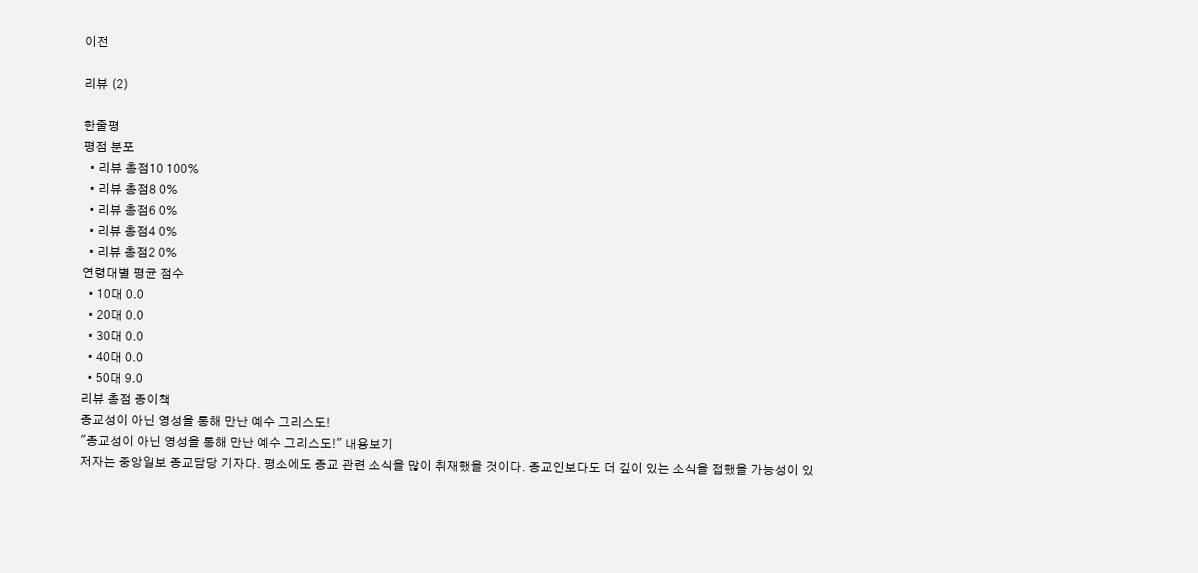이전

리뷰 (2)

한줄평
평점 분포
  • 리뷰 총점10 100%
  • 리뷰 총점8 0%
  • 리뷰 총점6 0%
  • 리뷰 총점4 0%
  • 리뷰 총점2 0%
연령대별 평균 점수
  • 10대 0.0
  • 20대 0.0
  • 30대 0.0
  • 40대 0.0
  • 50대 9.0
리뷰 총점 종이책
종교성이 아닌 영성을 통해 만난 예수 그리스도!
"종교성이 아닌 영성을 통해 만난 예수 그리스도!" 내용보기
저자는 중앙일보 종교담당 기자다. 평소에도 종교 관련 소식을 많이 취재했을 것이다. 종교인보다도 더 깊이 있는 소식을 접했을 가능성이 있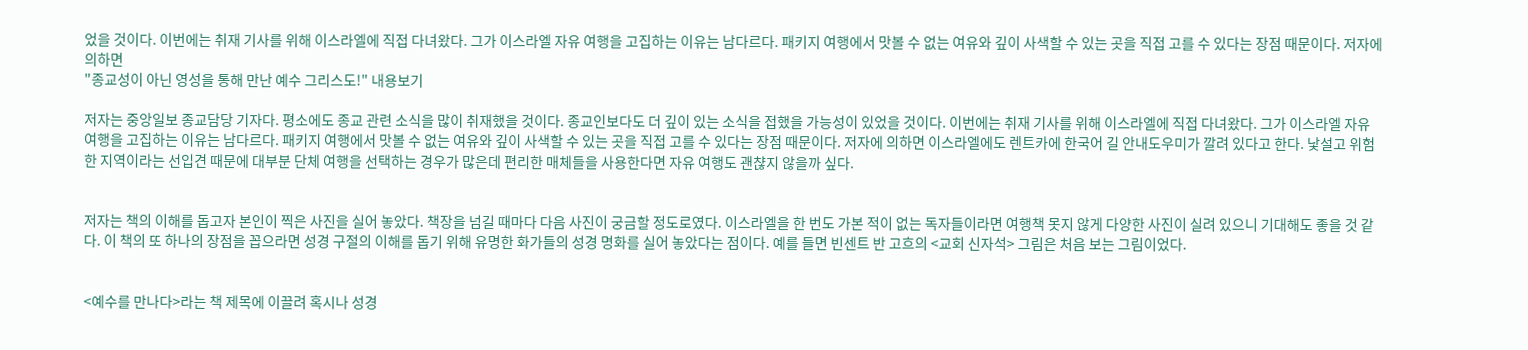었을 것이다. 이번에는 취재 기사를 위해 이스라엘에 직접 다녀왔다. 그가 이스라엘 자유 여행을 고집하는 이유는 남다르다. 패키지 여행에서 맛볼 수 없는 여유와 깊이 사색할 수 있는 곳을 직접 고를 수 있다는 장점 때문이다. 저자에 의하면
"종교성이 아닌 영성을 통해 만난 예수 그리스도!" 내용보기

저자는 중앙일보 종교담당 기자다. 평소에도 종교 관련 소식을 많이 취재했을 것이다. 종교인보다도 더 깊이 있는 소식을 접했을 가능성이 있었을 것이다. 이번에는 취재 기사를 위해 이스라엘에 직접 다녀왔다. 그가 이스라엘 자유 여행을 고집하는 이유는 남다르다. 패키지 여행에서 맛볼 수 없는 여유와 깊이 사색할 수 있는 곳을 직접 고를 수 있다는 장점 때문이다. 저자에 의하면 이스라엘에도 렌트카에 한국어 길 안내도우미가 깔려 있다고 한다. 낯설고 위험한 지역이라는 선입견 때문에 대부분 단체 여행을 선택하는 경우가 많은데 편리한 매체들을 사용한다면 자유 여행도 괜챦지 않을까 싶다.


저자는 책의 이해를 돕고자 본인이 찍은 사진을 실어 놓았다. 책장을 넘길 때마다 다음 사진이 궁금할 정도로였다. 이스라엘을 한 번도 가본 적이 없는 독자들이라면 여행책 못지 않게 다양한 사진이 실려 있으니 기대해도 좋을 것 같다. 이 책의 또 하나의 장점을 꼽으라면 성경 구절의 이해를 돕기 위해 유명한 화가들의 성경 명화를 실어 놓았다는 점이다. 예를 들면 빈센트 반 고흐의 <교회 신자석> 그림은 처음 보는 그림이었다.


<예수를 만나다>라는 책 제목에 이끌려 혹시나 성경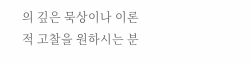의 깊은 묵상이나 이론적 고찰을 원하시는 분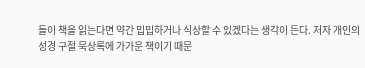들이 책을 읽는다면 약간 밉밉하거나 식상할 수 있겠다는 생각이 든다. 저자 개인의 성경 구절 묵상록에 가가운 책이기 때문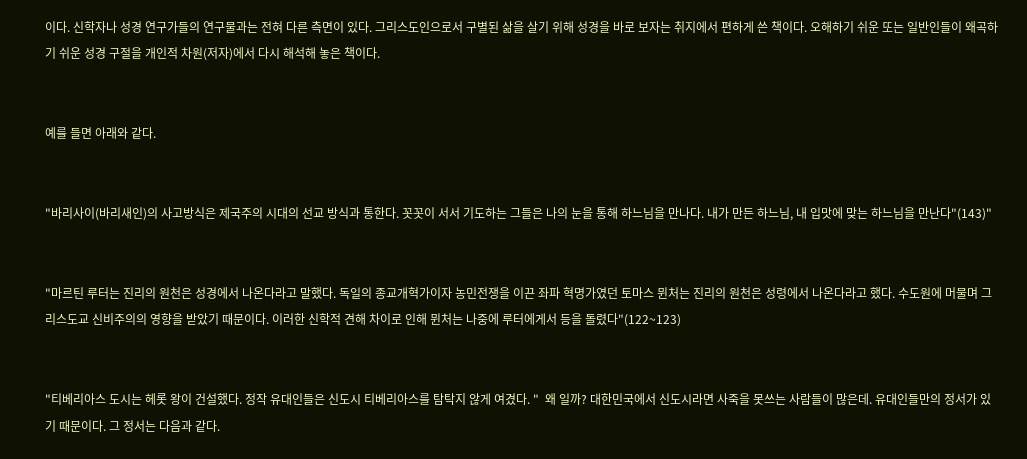이다. 신학자나 성경 연구가들의 연구물과는 전혀 다른 측면이 있다. 그리스도인으로서 구별된 삶을 살기 위해 성경을 바로 보자는 취지에서 편하게 쓴 책이다. 오해하기 쉬운 또는 일반인들이 왜곡하기 쉬운 성경 구절을 개인적 차원(저자)에서 다시 해석해 놓은 책이다.


예를 들면 아래와 같다.


"바리사이(바리새인)의 사고방식은 제국주의 시대의 선교 방식과 통한다. 꼿꼿이 서서 기도하는 그들은 나의 눈을 통해 하느님을 만나다. 내가 만든 하느님, 내 입맛에 맞는 하느님을 만난다"(143)"


"마르틴 루터는 진리의 원천은 성경에서 나온다라고 말했다. 독일의 종교개혁가이자 농민전쟁을 이끈 좌파 혁명가였던 토마스 뮌처는 진리의 원천은 성령에서 나온다라고 했다. 수도원에 머물며 그리스도교 신비주의의 영향을 받았기 때문이다. 이러한 신학적 견해 차이로 인해 뮌처는 나중에 루터에게서 등을 돌렸다"(122~123)


"티베리아스 도시는 헤롯 왕이 건설했다. 정작 유대인들은 신도시 티베리아스를 탐탁지 않게 여겼다. "  왜 일까? 대한민국에서 신도시라면 사죽을 못쓰는 사람들이 많은데. 유대인들만의 정서가 있기 때문이다. 그 정서는 다음과 같다.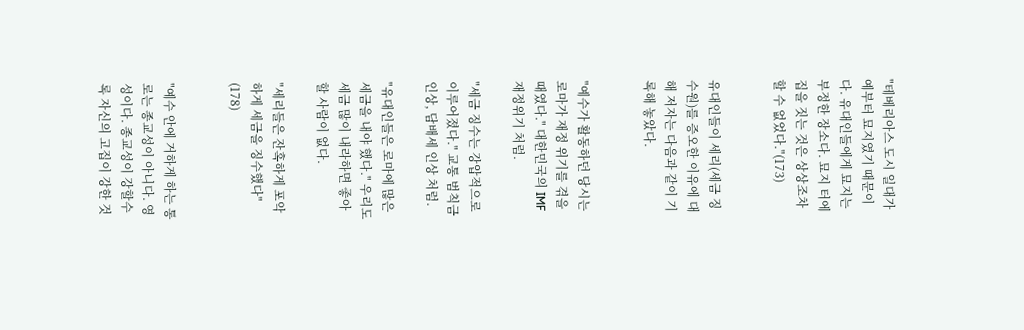"테베리아스 도시 일대가 예부터 묘지였기 때문이다. 유대인들에게 묘지는 부정한 장소다. 묘지 터에 집을 짓는 것은 상상조차 할 수 없었다."(173)


유대인들이 세리(세금 징수원)를 증오한 이유에 대해 저자는 다음과 같이 기록해 놓았다.


"예수가 활동하던 당시는 로마가 재정 위기를 겪을 때였다." 대한민국의 IMF 재정위기 처럼.

"세금 징수는 강압적으로 이루어졌다." 교통 범칙금 인상, 담배세 인상 처럼.

"유대인들은 로마에 많은 세금을 내야 했다." 우리도 세금 많이 내라하면 좋아할 사람이 없다.

"세리들은 잔혹하게 포악하게 세금을 징수했다" (178)


"예수 안에 거하게 하는 통로는 종교성이 아니다. 영성이다. 종교성이 강할수록 자신의 고집이 강한 것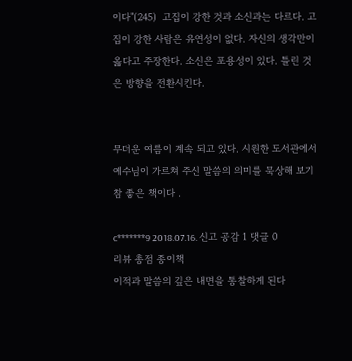이다"(245)  고집이 강한 것과 소신과는 다르다. 고집이 강한 사람은 유연성이 없다. 자신의 생각만이 옳다고 주장한다. 소신은 포용성이 있다. 틀린 것은 방향을 전환시킨다.


무더운 여름이 계속 되고 있다. 시원한 도서관에서 예수님이 가르쳐 주신 말씀의 의미를 묵상해 보기 참 좋은 책이다 .

c*******9 2018.07.16. 신고 공감 1 댓글 0
리뷰 총점 종이책
이적과 말씀의 깊은 내면을 통찰하게 된다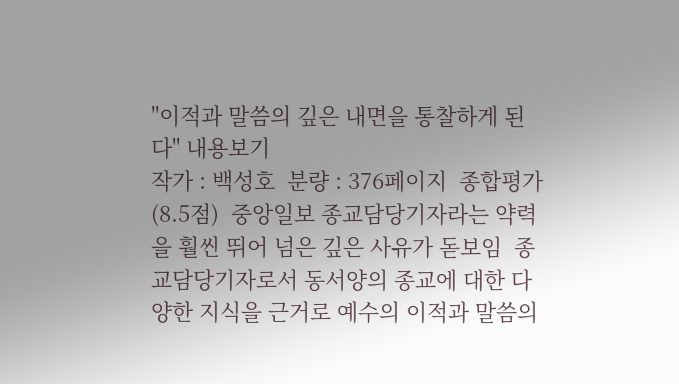"이적과 말씀의 깊은 내면을 통찰하게 된다" 내용보기
작가 : 백성호  분량 : 376페이지  종합평가 (8.5점)  중앙일보 종교담당기자라는 약력을 훨씬 뛰어 넘은 깊은 사유가 돋보임  종교담당기자로서 동서양의 종교에 대한 다양한 지식을 근거로 예수의 이적과 말씀의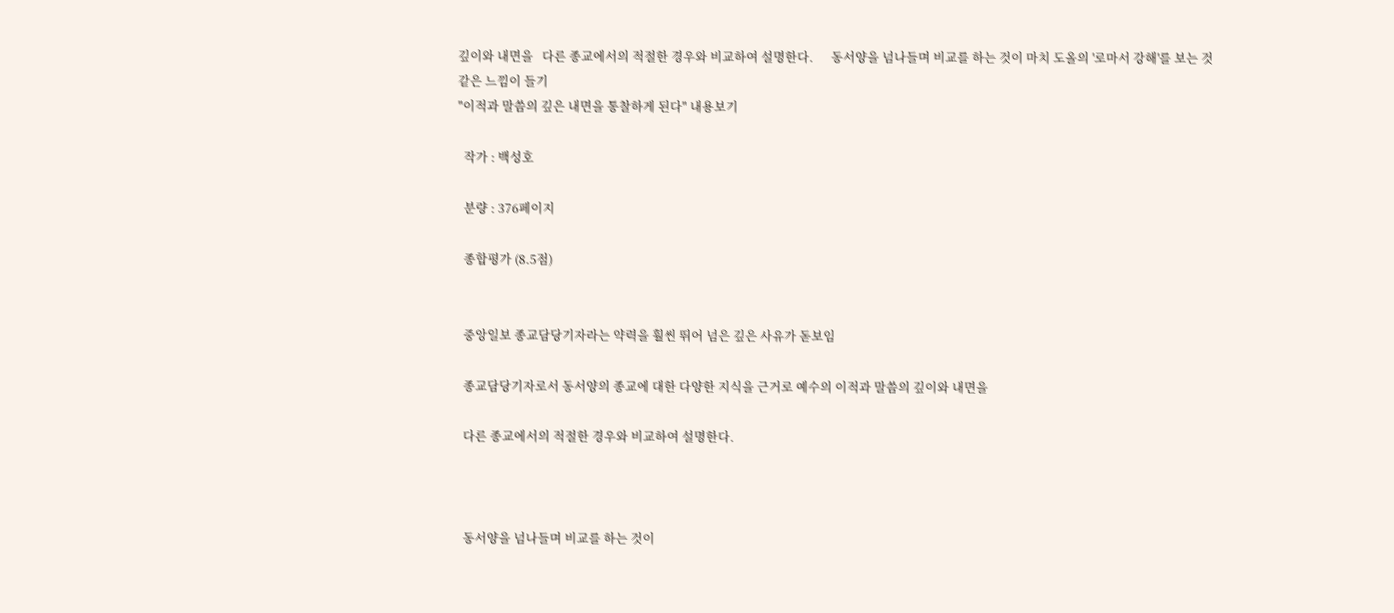깊이와 내면을   다른 종교에서의 적절한 경우와 비교하여 설명한다.      동서양을 넘나들며 비교를 하는 것이 마치 도올의 '로마서 강해'를 보는 것같은 느낌이 들기
"이적과 말씀의 깊은 내면을 통찰하게 된다" 내용보기

  작가 : 백성호

  분량 : 376페이지

  종합평가 (8.5점)


  중앙일보 종교담당기자라는 약력을 훨씬 뛰어 넘은 깊은 사유가 돋보임

  종교담당기자로서 동서양의 종교에 대한 다양한 지식을 근거로 예수의 이적과 말씀의 깊이와 내면을

  다른 종교에서의 적절한 경우와 비교하여 설명한다.



  동서양을 넘나들며 비교를 하는 것이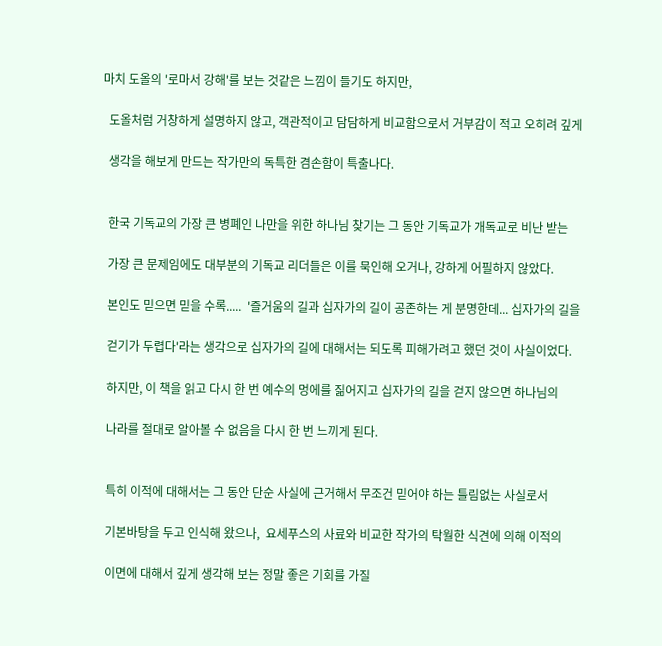마치 도올의 '로마서 강해'를 보는 것같은 느낌이 들기도 하지만,

  도올처럼 거창하게 설명하지 않고, 객관적이고 담담하게 비교함으로서 거부감이 적고 오히려 깊게

  생각을 해보게 만드는 작가만의 독특한 겸손함이 특출나다.


  한국 기독교의 가장 큰 병폐인 나만을 위한 하나님 찾기는 그 동안 기독교가 개독교로 비난 받는

  가장 큰 문제임에도 대부분의 기독교 리더들은 이를 묵인해 오거나, 강하게 어필하지 않았다.

  본인도 믿으면 믿을 수록.....  '즐거움의 길과 십자가의 길이 공존하는 게 분명한데... 십자가의 길을

  걷기가 두렵다'라는 생각으로 십자가의 길에 대해서는 되도록 피해가려고 했던 것이 사실이었다.

  하지만, 이 책을 읽고 다시 한 번 예수의 멍에를 짊어지고 십자가의 길을 걷지 않으면 하나님의

  나라를 절대로 알아볼 수 없음을 다시 한 번 느끼게 된다.


  특히 이적에 대해서는 그 동안 단순 사실에 근거해서 무조건 믿어야 하는 틀림없는 사실로서

  기본바탕을 두고 인식해 왔으나,  요세푸스의 사료와 비교한 작가의 탁월한 식견에 의해 이적의

  이면에 대해서 깊게 생각해 보는 정말 좋은 기회를 가질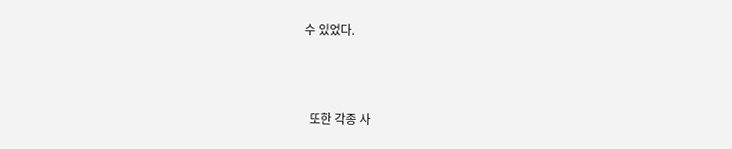수 있었다.



  또한 각종 사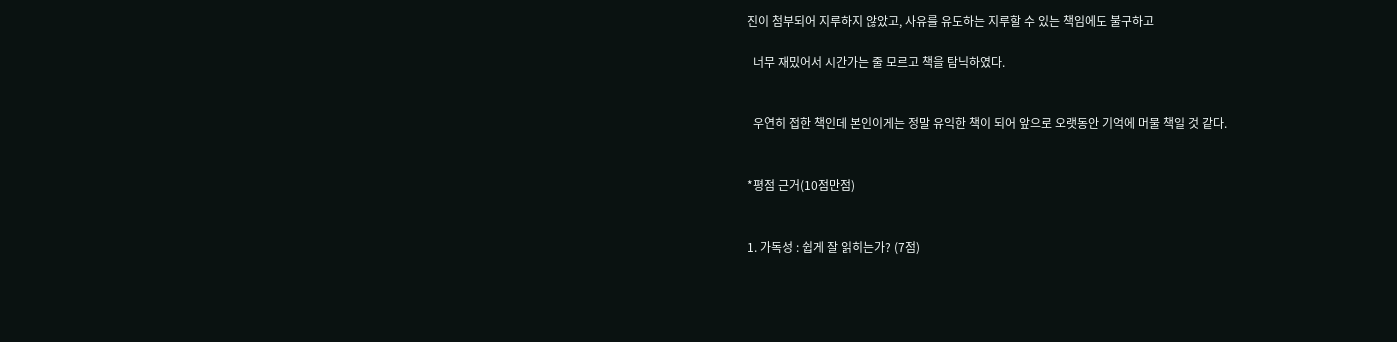진이 첨부되어 지루하지 않았고, 사유를 유도하는 지루할 수 있는 책임에도 불구하고

  너무 재밌어서 시간가는 줄 모르고 책을 탐닉하였다.


  우연히 접한 책인데 본인이게는 정말 유익한 책이 되어 앞으로 오랫동안 기억에 머물 책일 것 같다.


*평점 근거(10점만점)


1. 가독성 : 쉽게 잘 읽히는가? (7점)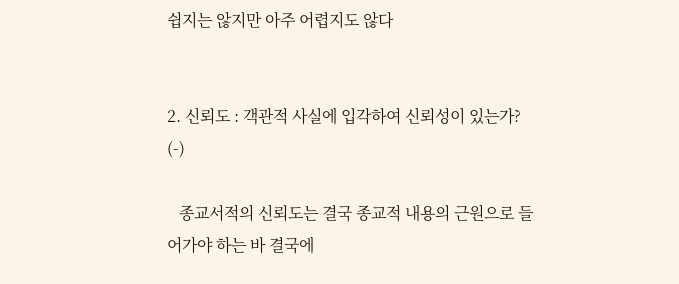쉽지는 않지만 아주 어렵지도 않다


2. 신뢰도 : 객관적 사실에 입각하여 신뢰성이 있는가? (-)

   종교서적의 신뢰도는 결국 종교적 내용의 근원으로 들어가야 하는 바 결국에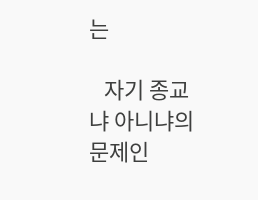는

   자기 종교냐 아니냐의 문제인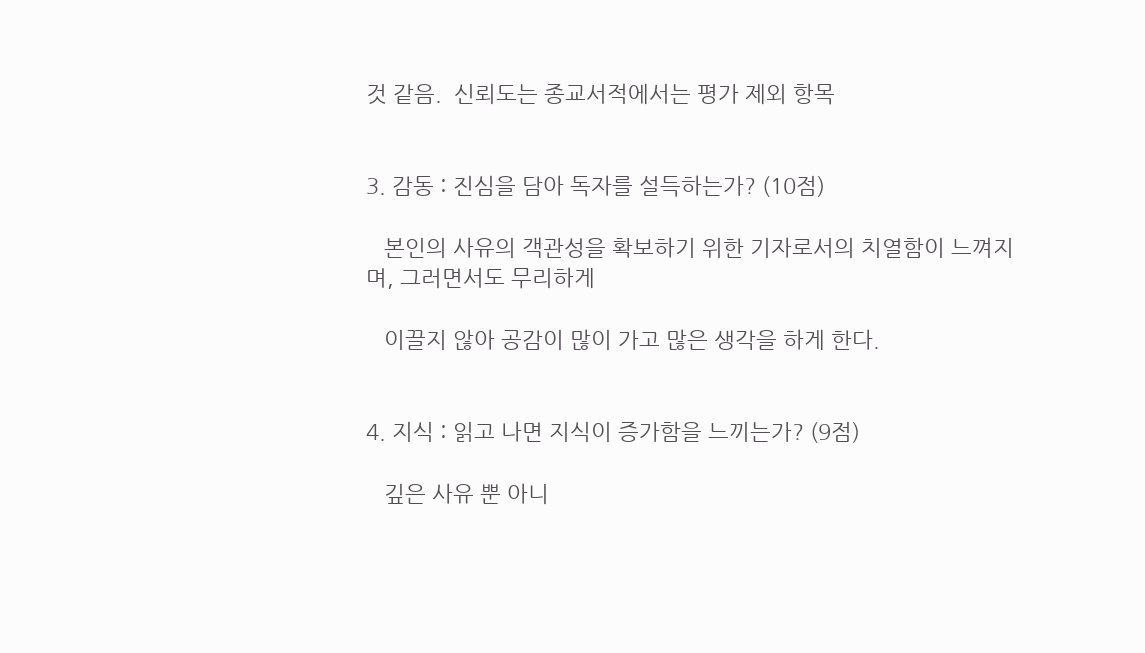것 같음.  신뢰도는 종교서적에서는 평가 제외 항목


3. 감동 : 진심을 담아 독자를 설득하는가? (10점)

   본인의 사유의 객관성을 확보하기 위한 기자로서의 치열함이 느껴지며, 그러면서도 무리하게

   이끌지 않아 공감이 많이 가고 많은 생각을 하게 한다.


4. 지식 : 읽고 나면 지식이 증가함을 느끼는가? (9점)

   깊은 사유 뿐 아니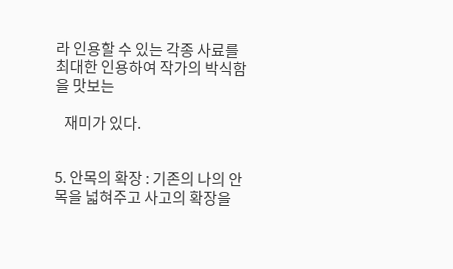라 인용할 수 있는 각종 사료를 최대한 인용하여 작가의 박식함을 맛보는

   재미가 있다.


5. 안목의 확장 : 기존의 나의 안목을 넓혀주고 사고의 확장을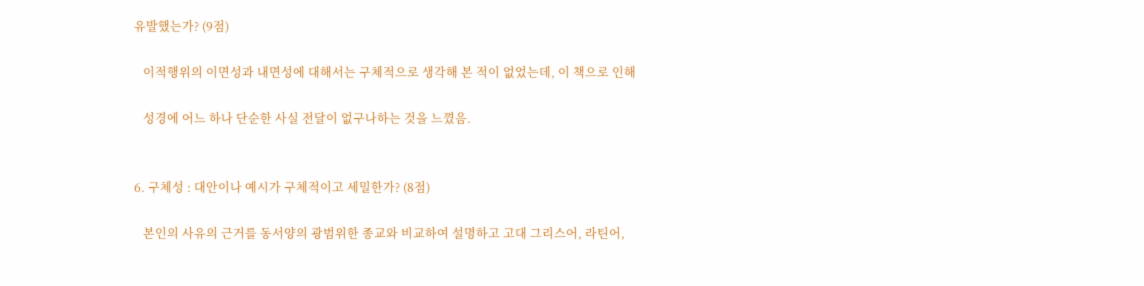유발했는가? (9점)

   이적행위의 이면성과 내면성에 대해서는 구체적으로 생각해 본 적이 없었는데, 이 책으로 인해

   성경에 어느 하나 단순한 사실 전달이 없구나하는 것을 느꼈음.


6. 구체성 : 대안이나 예시가 구체적이고 세밀한가? (8점)

   본인의 사유의 근거를 동서양의 광범위한 종교와 비교하여 설명하고 고대 그리스어, 라틴어,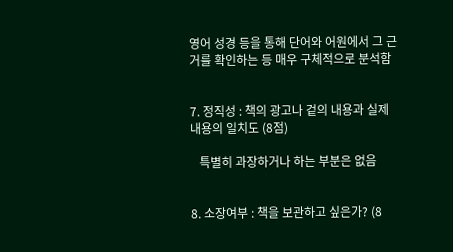영어 성경 등을 통해 단어와 어원에서 그 근거를 확인하는 등 매우 구체적으로 분석함


7. 정직성 : 책의 광고나 겉의 내용과 실제 내용의 일치도 (8점)

   특별히 과장하거나 하는 부분은 없음


8. 소장여부 : 책을 보관하고 싶은가? (8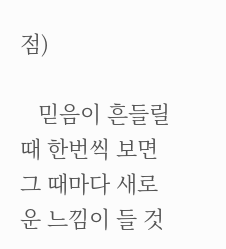점)

   믿음이 흔들릴 때 한번씩 보면 그 때마다 새로운 느낌이 들 것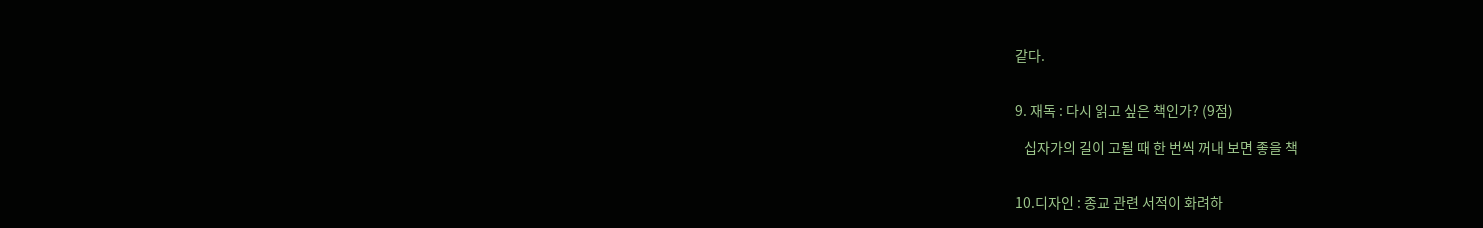같다.


9. 재독 : 다시 읽고 싶은 책인가? (9점)

   십자가의 길이 고될 때 한 번씩 꺼내 보면 좋을 책


10.디자인 : 종교 관련 서적이 화려하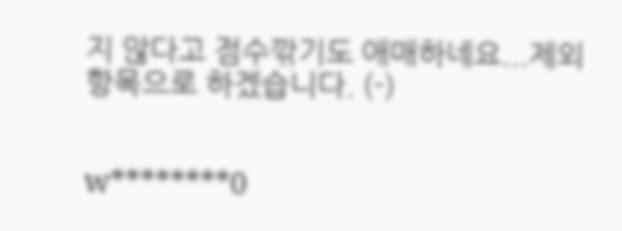지 않다고 점수깎기도 애매하네요...제외항목으로 하겠습니다. (-)


w********0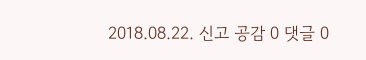2018.08.22. 신고 공감 0 댓글 0